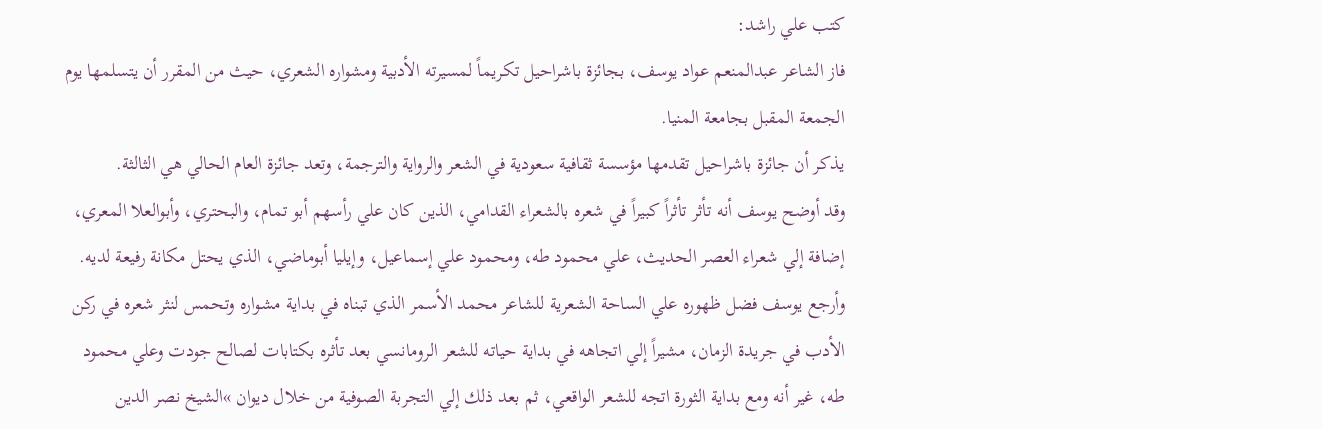كتب علي راشد:
فاز الشاعر عبدالمنعم عواد يوسف، بجائزة باشراحيل تكريماً لمسيرته الأدبية ومشواره الشعري، حيث من المقرر أن يتسلمها يوم الجمعة المقبل بجامعة المنيا.
يذكر أن جائزة باشراحيل تقدمها مؤسسة ثقافية سعودية في الشعر والرواية والترجمة، وتعد جائزة العام الحالي هي الثالثة.
وقد أوضح يوسف أنه تأثر تأثراً كبيراً في شعره بالشعراء القدامي، الذين كان علي رأسهم أبو تمام، والبحتري، وأبوالعلا المعري، إضافة إلي شعراء العصر الحديث، علي محمود طه، ومحمود علي إسماعيل، وإيليا أبوماضي، الذي يحتل مكانة رفيعة لديه. وأرجع يوسف فضل ظهوره علي الساحة الشعرية للشاعر محمد الأسمر الذي تبناه في بداية مشواره وتحمس لنثر شعره في ركن الأدب في جريدة الزمان، مشيراً إلي اتجاهه في بداية حياته للشعر الرومانسي بعد تأثره بكتابات لصالح جودت وعلي محمود طه، غير أنه ومع بداية الثورة اتجه للشعر الواقعي، ثم بعد ذلك إلي التجربة الصوفية من خلال ديوان »الشيخ نصر الدين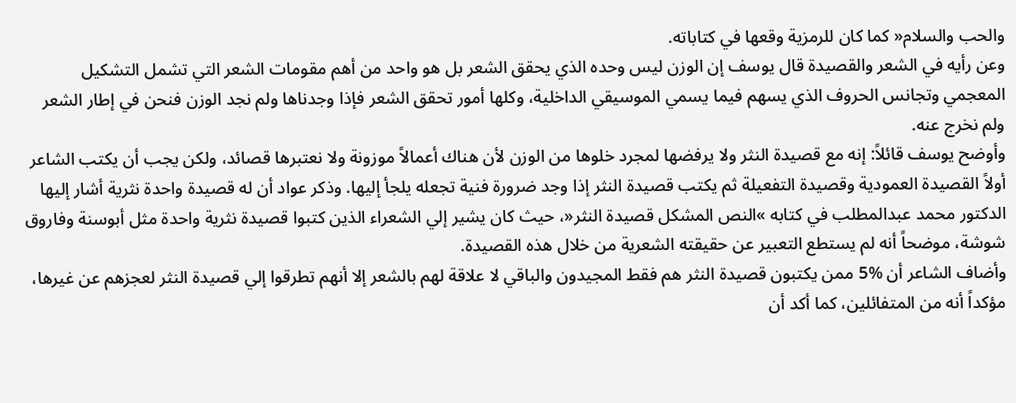والحب والسلام« كما كان للرمزية وقعها في كتاباته.
وعن رأيه في الشعر والقصيدة قال يوسف إن الوزن ليس وحده الذي يحقق الشعر بل هو واحد من أهم مقومات الشعر التي تشمل التشكيل المعجمي وتجانس الحروف الذي يسهم فيما يسمي الموسيقي الداخلية، وكلها أمور تحقق الشعر فإذا وجدناها ولم نجد الوزن فنحن في إطار الشعر ولم نخرج عنه.
وأوضح يوسف قائلاً: إنه مع قصيدة النثر ولا يرفضها لمجرد خلوها من الوزن لأن هناك أعمالاً موزونة ولا نعتبرها قصائد، ولكن يجب أن يكتب الشاعر أولاً القصيدة العمودية وقصيدة التفعيلة ثم يكتب قصيدة النثر إذا وجد ضرورة فنية تجعله يلجأ إليها. وذكر عواد أن له قصيدة واحدة نثرية أشار إليها الدكتور محمد عبدالمطلب في كتابه »النص المشكل قصيدة النثر«، حيث كان يشير إلي الشعراء الذين كتبوا قصيدة نثرية واحدة مثل أبوسنة وفاروق شوشة، موضحاً أنه لم يستطع التعبير عن حقيقته الشعرية من خلال هذه القصيدة.
وأضاف الشاعر أن %5 ممن يكتبون قصيدة النثر هم فقط المجيدون والباقي لا علاقة لهم بالشعر إلا أنهم تطرقوا إلي قصيدة النثر لعجزهم عن غيرها، مؤكداً أنه من المتفائلين، كما أكد أن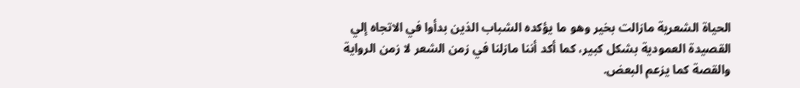الحياة الشعرية مازالت بخير وهو ما يؤكده الشباب الذين بدأوا في الاتجاه إلي القصيدة العمودية بشكل كبير، كما أكد أننا مازلنا في زمن الشعر لا زمن الرواية والقصة كما يزعم البعض.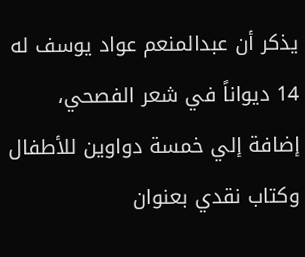يذكر أن عبدالمنعم عواد يوسف له 14 ديواناً في شعر الفصحي، إضافة إلي خمسة دواوين للأطفال وكتاب نقدي بعنوان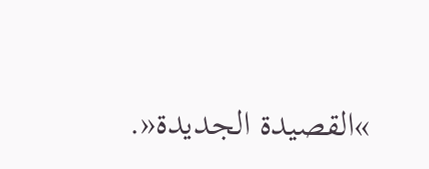»القصيدة الجديدة«.